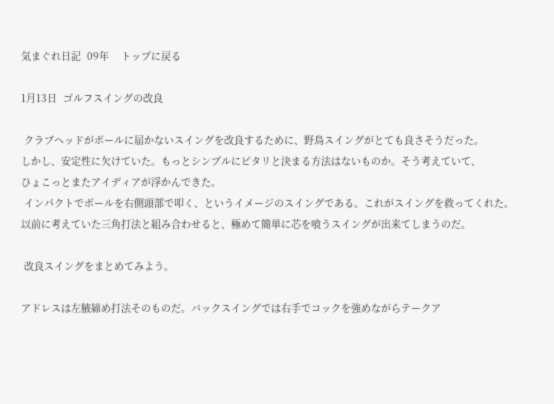気まぐれ日記  09年    トップに戻る

1月13日  ゴルフスイングの改良

 クラブヘッドがボールに届かないスイングを改良するために、野鳥スイングがとても良さそうだった。
しかし、安定性に欠けていた。もっとシンプルにピタリと決まる方法はないものか。そう考えていて、
ひょこっとまたアイディアが浮かんできた。
 インパクトでボールを右側頭部で叩く、というイメージのスイングである。これがスイングを救ってくれた。
以前に考えていた三角打法と組み合わせると、極めて簡単に芯を喰うスイングが出来てしまうのだ。

 改良スイングをまとめてみよう。

アドレスは左腋締め打法そのものだ。バックスイングでは右手でコックを強めながらテークア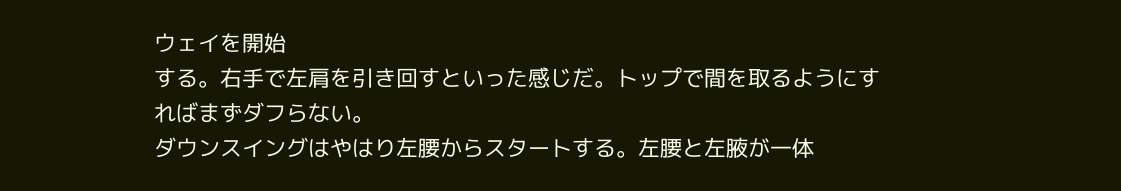ウェイを開始
する。右手で左肩を引き回すといった感じだ。トップで間を取るようにすればまずダフらない。
ダウンスイングはやはり左腰からスタートする。左腰と左腋が一体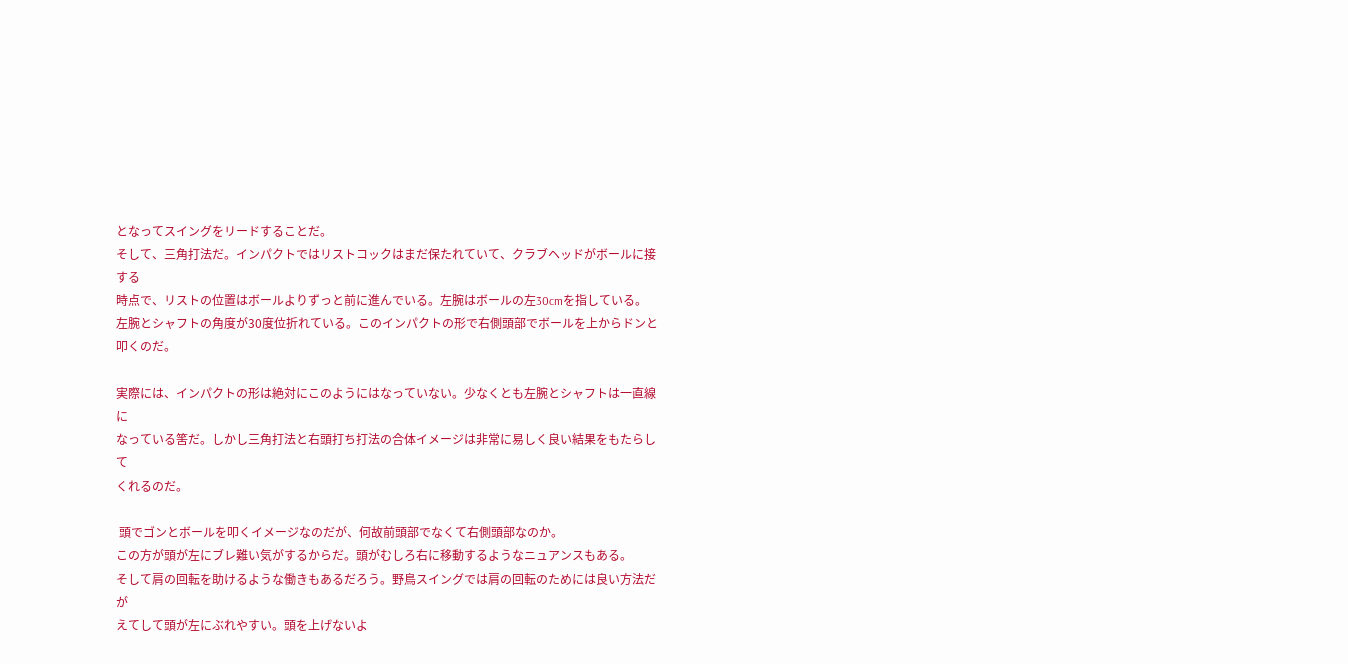となってスイングをリードすることだ。
そして、三角打法だ。インパクトではリストコックはまだ保たれていて、クラブヘッドがボールに接する
時点で、リストの位置はボールよりずっと前に進んでいる。左腕はボールの左30cmを指している。
左腕とシャフトの角度が30度位折れている。このインパクトの形で右側頭部でボールを上からドンと
叩くのだ。

実際には、インパクトの形は絶対にこのようにはなっていない。少なくとも左腕とシャフトは一直線に
なっている筈だ。しかし三角打法と右頭打ち打法の合体イメージは非常に易しく良い結果をもたらして
くれるのだ。

 頭でゴンとボールを叩くイメージなのだが、何故前頭部でなくて右側頭部なのか。
この方が頭が左にブレ難い気がするからだ。頭がむしろ右に移動するようなニュアンスもある。
そして肩の回転を助けるような働きもあるだろう。野鳥スイングでは肩の回転のためには良い方法だが
えてして頭が左にぶれやすい。頭を上げないよ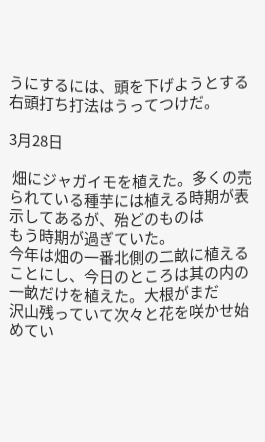うにするには、頭を下げようとする右頭打ち打法はうってつけだ。

3月28日

 畑にジャガイモを植えた。多くの売られている種芋には植える時期が表示してあるが、殆どのものは
もう時期が過ぎていた。
今年は畑の一番北側の二畝に植えることにし、今日のところは其の内の一畝だけを植えた。大根がまだ
沢山残っていて次々と花を咲かせ始めてい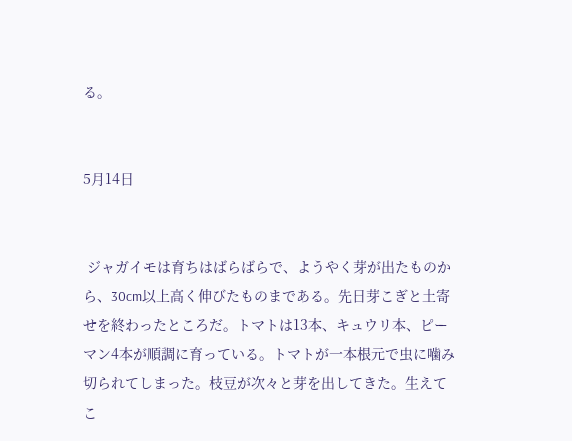る。


5月14日


 ジャガイモは育ちはばらばらで、ようやく芽が出たものから、30cm以上高く伸びたものまである。先日芽こぎと土寄せを終わったところだ。トマトは13本、キュウリ本、ピーマン4本が順調に育っている。トマトが一本根元で虫に噛み切られてしまった。枝豆が次々と芽を出してきた。生えてこ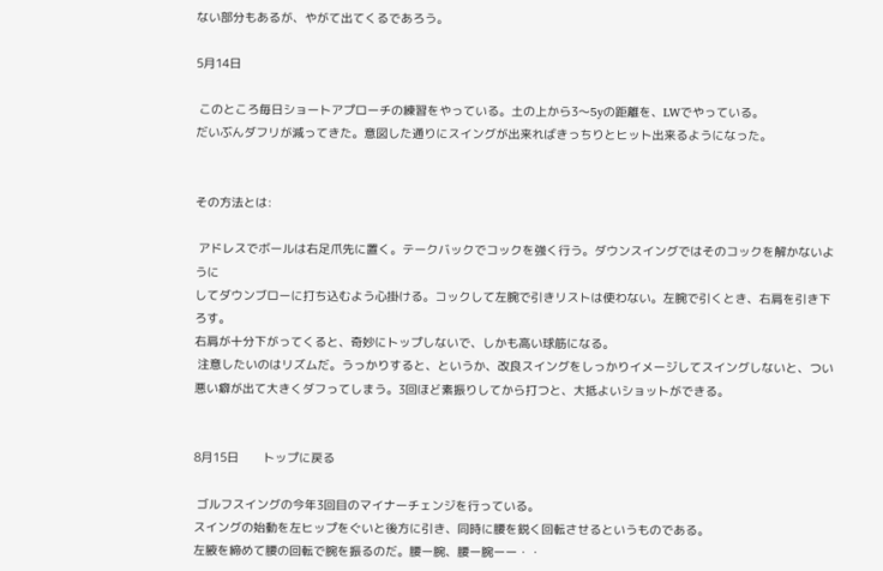ない部分もあるが、やがて出てくるであろう。

5月14日

 このところ毎日ショートアプローチの練習をやっている。土の上から3〜5yの距離を、LWでやっている。
だいぶんダフリが減ってきた。意図した通りにスイングが出来ればきっちりとヒット出来るようになった。


その方法とは:

 アドレスでボールは右足爪先に置く。テークバックでコックを強く行う。ダウンスイングではそのコックを解かないように
してダウンブローに打ち込むよう心掛ける。コックして左腕で引きリストは使わない。左腕で引くとき、右肩を引き下ろす。
右肩が十分下がってくると、奇妙にトップしないで、しかも高い球筋になる。
 注意したいのはリズムだ。うっかりすると、というか、改良スイングをしっかりイメージしてスイングしないと、つい悪い癖が出て大きくダフってしまう。3回ほど素振りしてから打つと、大抵よいショットができる。


8月15日        トップに戻る

 ゴルフスイングの今年3回目のマイナーチェンジを行っている。
スイングの始動を左ヒップをぐいと後方に引き、同時に腰を鋭く回転させるというものである。
左腋を締めて腰の回転で腕を振るのだ。腰ー腕、腰ー腕ーー・・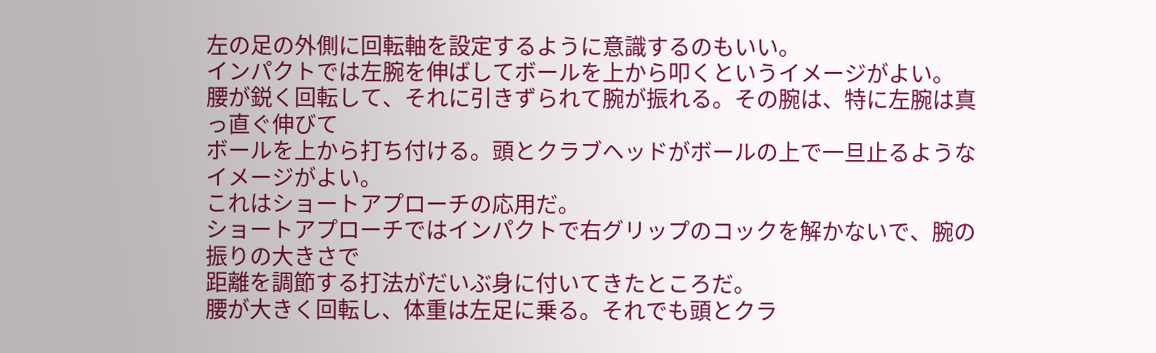左の足の外側に回転軸を設定するように意識するのもいい。
インパクトでは左腕を伸ばしてボールを上から叩くというイメージがよい。
腰が鋭く回転して、それに引きずられて腕が振れる。その腕は、特に左腕は真っ直ぐ伸びて
ボールを上から打ち付ける。頭とクラブヘッドがボールの上で一旦止るようなイメージがよい。
これはショートアプローチの応用だ。
ショートアプローチではインパクトで右グリップのコックを解かないで、腕の振りの大きさで
距離を調節する打法がだいぶ身に付いてきたところだ。
腰が大きく回転し、体重は左足に乗る。それでも頭とクラ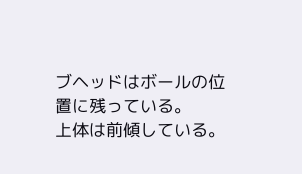ブヘッドはボールの位置に残っている。
上体は前傾している。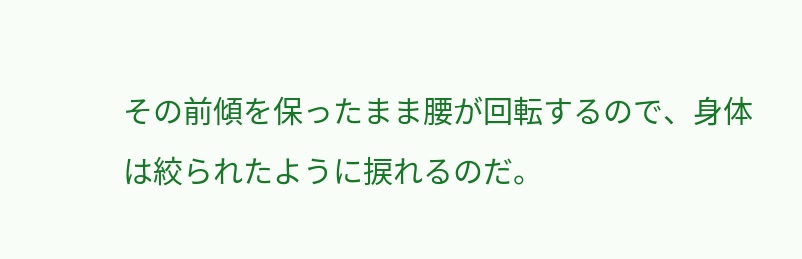その前傾を保ったまま腰が回転するので、身体は絞られたように捩れるのだ。